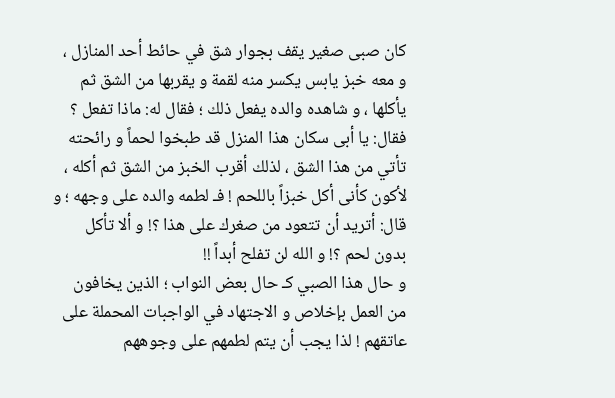كان صبى صغير يقف بجوار شق في حائط أحد المنازل ، و معه خبز يابس يكسر منه لقمة و يقربها من الشق ثم يأكلها ، و شاهده والده يفعل ذلك ؛ فقال له: ماذا تفعل ؟ فقال: يا أبى سكان هذا المنزل قد طبخوا لحماً و رائحته تأتي من هذا الشق ، لذلك أقرب الخبز من الشق ثم أكله ، لأكون كأنى أكل خبزاً باللحم ! فـ لطمه والده على وجهه ؛ و قال: أتريد أن تتعود من صغرك على هذا ؟! و ألا تأكل بدون لحم ؟! و الله لن تفلح أبداً !!
و حال هذا الصبي كـ حال بعض النواب ؛ الذين يخافون من العمل بإخلاص و الاجتهاد في الواجبات المحملة على عاتقهم ! لذا يجب أن يتم لطمهم على وجوههم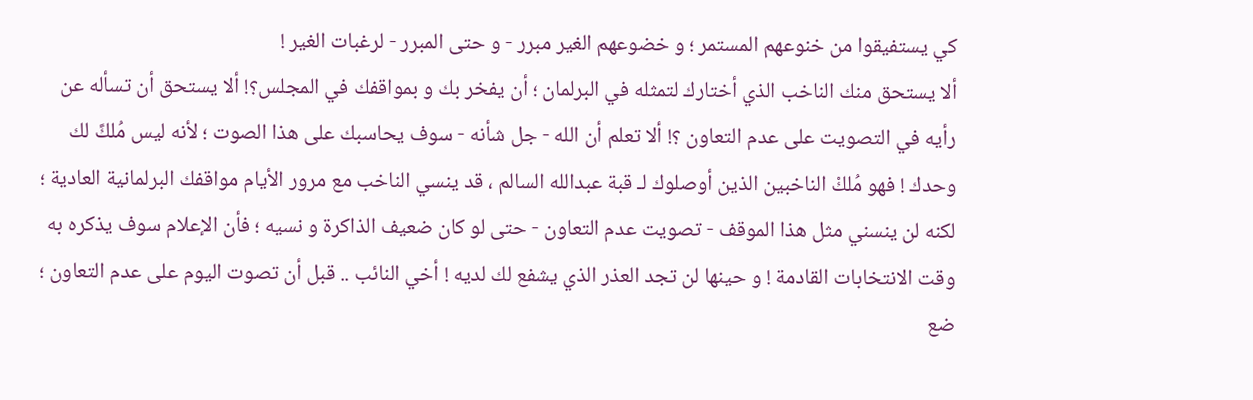كي يستفيقوا من خنوعهم المستمر ؛ و خضوعهم الغير مبرر - و حتى المبرر - لرغبات الغير !
ألا يستحق منك الناخب الذي أختارك لتمثله في البرلمان ؛ أن يفخر بك و بمواقفك في المجلس؟! ألا يستحق أن تسأله عن رأيه في التصويت على عدم التعاون ؟! ألا تعلم أن الله - جل شأنه - سوف يحاسبك على هذا الصوت ؛ لأنه ليس مُلكً لك وحدك ! فهو مُلكْ الناخبين الذين أوصلوك لـ قبة عبدالله السالم ، قد ينسي الناخب مع مرور الأيام مواقفك البرلمانية العادية ؛ لكنه لن ينسني مثل هذا الموقف - تصويت عدم التعاون - حتى لو كان ضعيف الذاكرة و نسيه ؛ فأن الإعلام سوف يذكره به وقت الانتخابات القادمة ! و حينها لن تجد العذر الذي يشفع لك لديه ! أخي النائب .. قبل أن تصوت اليوم على عدم التعاون ؛ ضع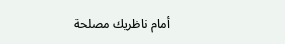أمام ناظريك مصلحة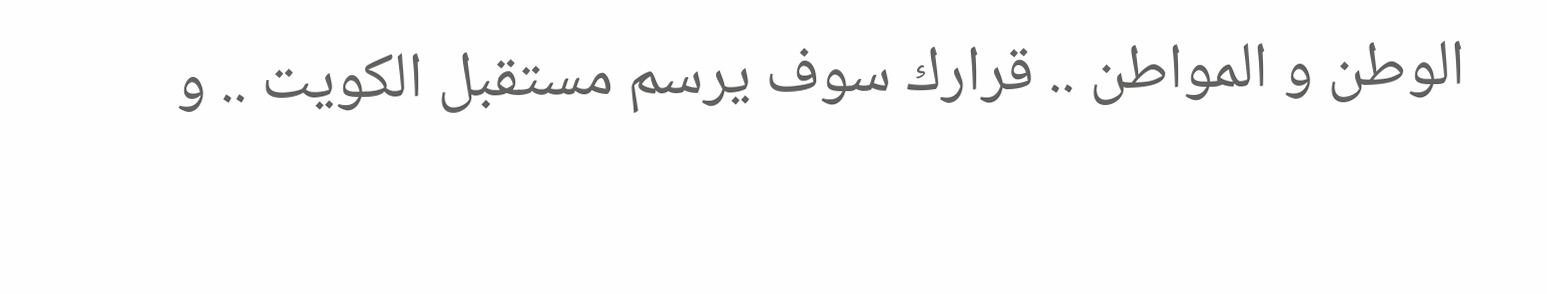الوطن و المواطن .. قرارك سوف يرسم مستقبل الكويت .. و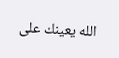الله يعينك على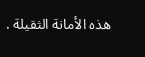هذه الأمانة الثقيلة .